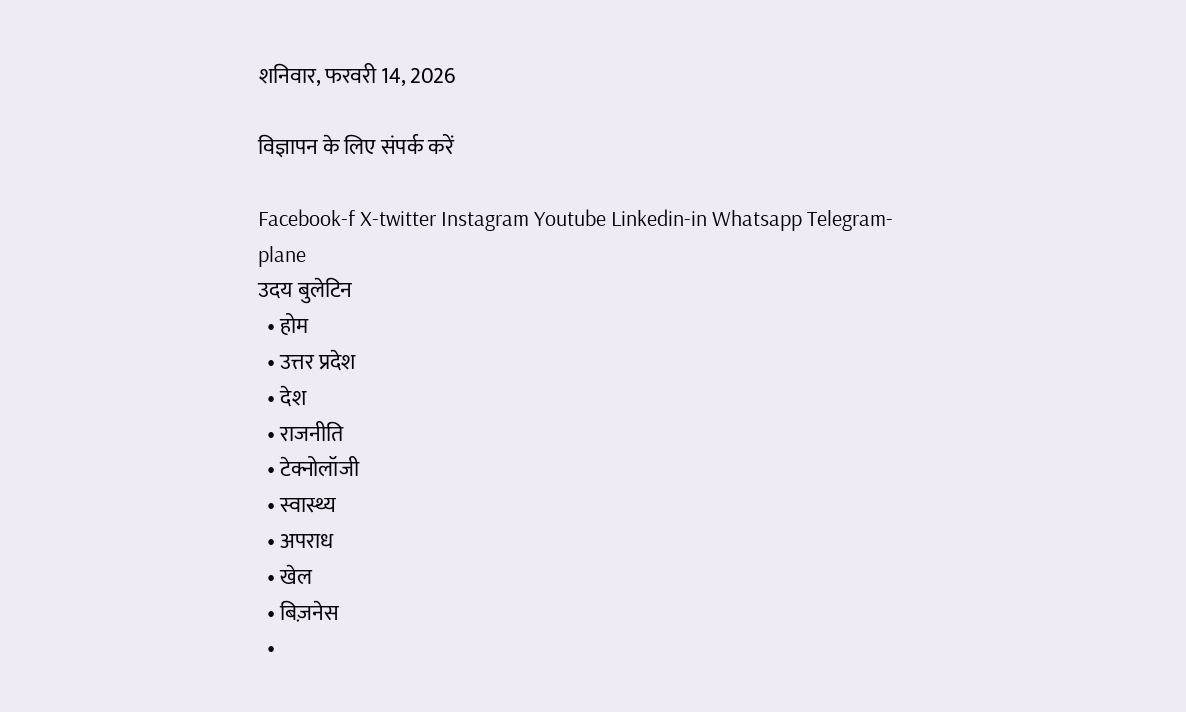शनिवार, फरवरी 14, 2026

विज्ञापन के लिए संपर्क करें

Facebook-f X-twitter Instagram Youtube Linkedin-in Whatsapp Telegram-plane
उदय बुलेटिन
  • होम
  • उत्तर प्रदेश
  • देश
  • राजनीति
  • टेक्नोलॉजी
  • स्वास्थ्य
  • अपराध
  • खेल
  • बिज़नेस
  •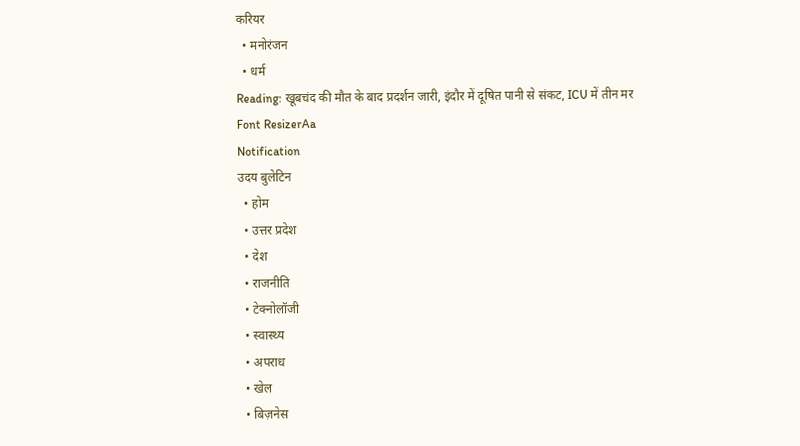करियर
  • मनोरंजन
  • धर्म
Reading: खूबचंद की मौत के बाद प्रदर्शन जारी, इंदौर में दूषित पानी से संकट, ICU में तीन मर
Font ResizerAa
Notification
उदय बुलेटिन
  • होम
  • उत्तर प्रदेश
  • देश
  • राजनीति
  • टेक्नोलॉजी
  • स्वास्थ्य
  • अपराध
  • खेल
  • बिज़नेस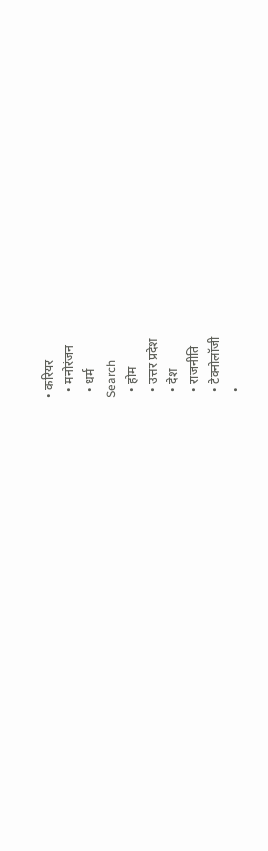• करियर
  • मनोरंजन
  • धर्म
Search
  • होम
  • उत्तर प्रदेश
  • देश
  • राजनीति
  • टेक्नोलॉजी
  •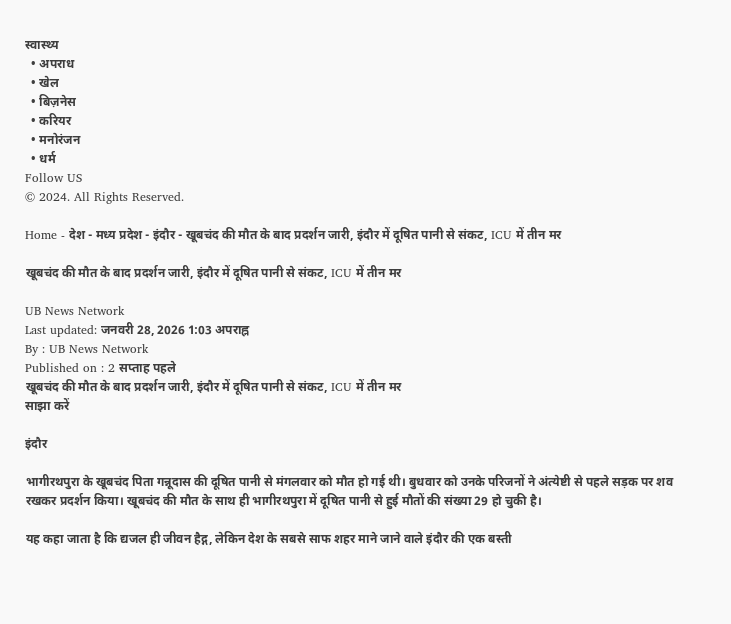स्वास्थ्य
  • अपराध
  • खेल
  • बिज़नेस
  • करियर
  • मनोरंजन
  • धर्म
Follow US
© 2024. All Rights Reserved.

Home - देश - मध्‍य प्रदेश - इंदौर - खूबचंद की मौत के बाद प्रदर्शन जारी, इंदौर में दूषित पानी से संकट, ICU में तीन मर

खूबचंद की मौत के बाद प्रदर्शन जारी, इंदौर में दूषित पानी से संकट, ICU में तीन मर

UB News Network
Last updated: जनवरी 28, 2026 1:03 अपराह्न
By : UB News Network
Published on : 2 सप्ताह पहले
खूबचंद की मौत के बाद प्रदर्शन जारी, इंदौर में दूषित पानी से संकट, ICU में तीन मर
साझा करें

इंदौर

भागीरथपुरा के खूबचंद पिता गन्नूदास की दूषित पानी से मंगलवार को मौत हो गई थी। बुधवार को उनके परिजनों ने अंत्येष्टी से पहले सड़क पर शव रखकर प्रदर्शन किया। खूबचंद की मौत के साथ ही भागीरथपुरा में दूषित पानी से हुई मौतों की संख्या 29 हो चुकी है।

यह कहा जाता है कि द्यजल ही जीवन हैद्ग, लेकिन देश के सबसे साफ शहर माने जाने वाले इंदौर की एक बस्ती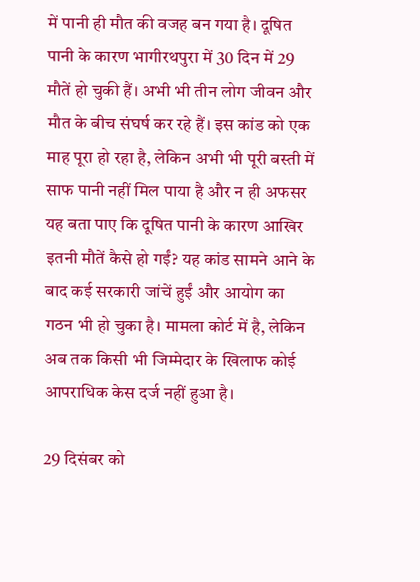में पानी ही मौत की वजह बन गया है। दूषित पानी के कारण भागीरथपुरा में 30 दिन में 29 मौतें हो चुकी हैं। अभी भी तीन लोग जीवन और मौत के बीच संघर्ष कर रहे हैं। इस कांड को एक माह पूरा हो रहा है, लेकिन अभी भी पूरी बस्ती में साफ पानी नहीं मिल पाया है और न ही अफसर यह बता पाए कि दूषित पानी के कारण आखिर इतनी मौतें कैसे हो गईं? यह कांड सामने आने के बाद कई सरकारी जांचें हुईं और आयोग का गठन भी हो चुका है। मामला कोर्ट में है, लेकिन अब तक किसी भी जिम्मेदार के खिलाफ कोई आपराधिक केस दर्ज नहीं हुआ है।

29 दिसंबर को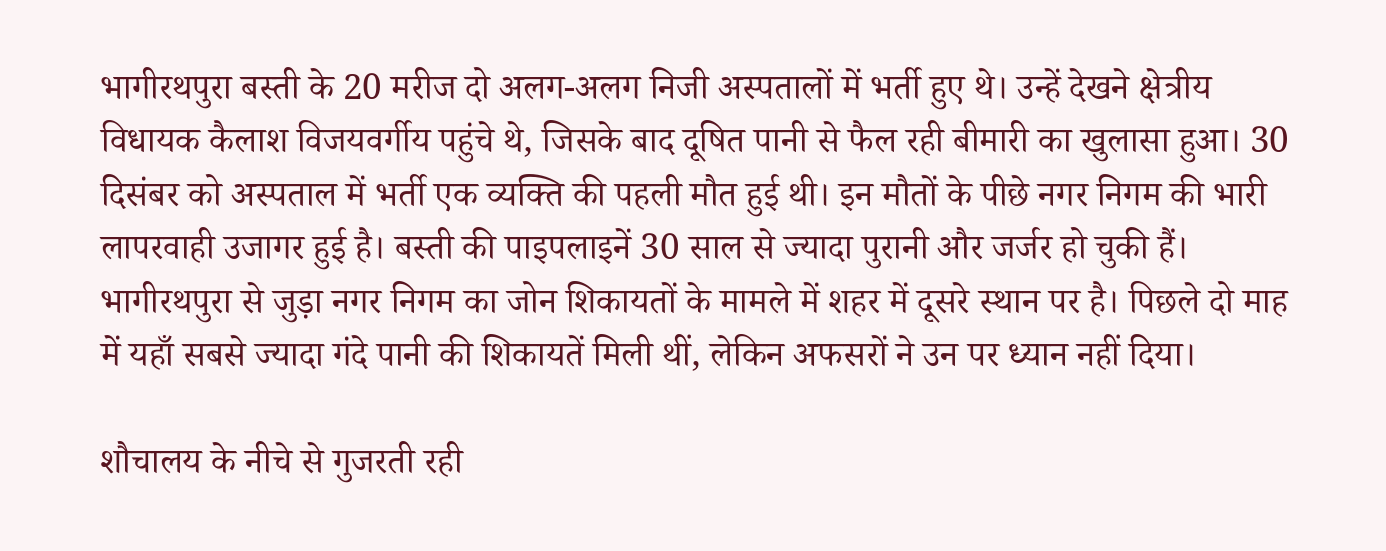भागीरथपुरा बस्ती के 20 मरीज दो अलग-अलग निजी अस्पतालों में भर्ती हुए थे। उन्हें देखने क्षेत्रीय विधायक कैलाश विजयवर्गीय पहुंचे थे, जिसके बाद दूषित पानी से फैल रही बीमारी का खुलासा हुआ। 30 दिसंबर को अस्पताल में भर्ती एक व्यक्ति की पहली मौत हुई थी। इन मौतों के पीछे नगर निगम की भारी लापरवाही उजागर हुई है। बस्ती की पाइपलाइनें 30 साल से ज्यादा पुरानी और जर्जर हो चुकी हैं। भागीरथपुरा से जुड़ा नगर निगम का जोन शिकायतों के मामले में शहर में दूसरे स्थान पर है। पिछले दो माह में यहाँ सबसे ज्यादा गंदे पानी की शिकायतें मिली थीं, लेकिन अफसरों ने उन पर ध्यान नहीं दिया।

शौचालय के नीचे से गुजरती रही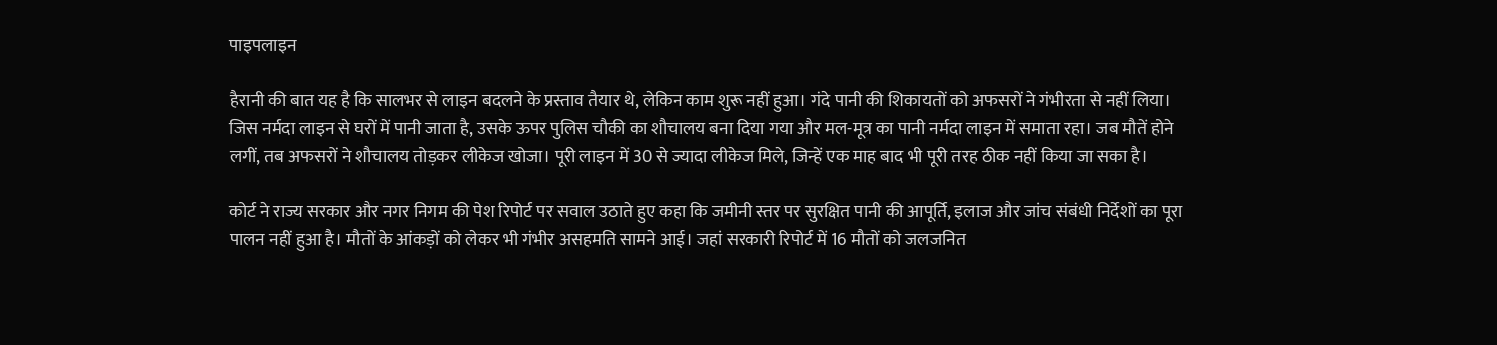पाइपलाइन

हैरानी की बात यह है कि सालभर से लाइन बदलने के प्रस्ताव तैयार थे, लेकिन काम शुरू नहीं हुआ। गंदे पानी की शिकायतों को अफसरों ने गंभीरता से नहीं लिया। जिस नर्मदा लाइन से घरों में पानी जाता है, उसके ऊपर पुलिस चौकी का शौचालय बना दिया गया और मल-मूत्र का पानी नर्मदा लाइन में समाता रहा। जब मौतें होने लगीं, तब अफसरों ने शौचालय तोड़कर लीकेज खोजा। पूरी लाइन में 30 से ज्यादा लीकेज मिले, जिन्हें एक माह बाद भी पूरी तरह ठीक नहीं किया जा सका है।

कोर्ट ने राज्य सरकार और नगर निगम की पेश रिपोर्ट पर सवाल उठाते हुए कहा कि जमीनी स्तर पर सुरक्षित पानी की आपूर्ति, इलाज और जांच संबंधी निर्देशों का पूरा पालन नहीं हुआ है। मौतों के आंकड़ों को लेकर भी गंभीर असहमति सामने आई। जहां सरकारी रिपोर्ट में 16 मौतों को जलजनित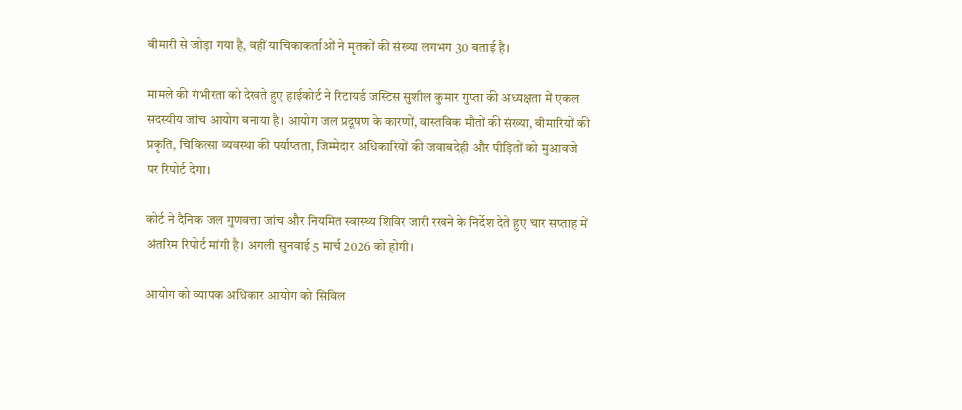बीमारी से जोड़ा गया है, वहीं याचिकाकर्ताओं ने मृतकों की संख्या लगभग 30 बताई है।

मामले की गंभीरता को देखते हुए हाईकोर्ट ने रिटायर्ड जस्टिस सुशील कुमार गुप्ता की अध्यक्षता में एकल सदस्यीय जांच आयोग बनाया है। आयोग जल प्रदूषण के कारणों, वास्तविक मौतों की संख्या, बीमारियों की प्रकृति, चिकित्सा व्यवस्था की पर्याप्तता, जिम्मेदार अधिकारियों की जवाबदेही और पीड़ितों को मुआवजे पर रिपोर्ट देगा।

कोर्ट ने दैनिक जल गुणवत्ता जांच और नियमित स्वास्थ्य शिविर जारी रखने के निर्देश देते हुए चार सप्ताह में अंतरिम रिपोर्ट मांगी है। अगली सुनवाई 5 मार्च 2026 को होगी।

आयोग को व्यापक अधिकार आयोग को सिविल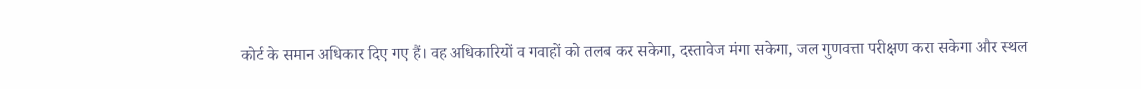कोर्ट के समान अधिकार दिए गए हैं। वह अधिकारियों व गवाहों को तलब कर सकेगा, दस्तावेज मंगा सकेगा, जल गुणवत्ता परीक्षण करा सकेगा और स्थल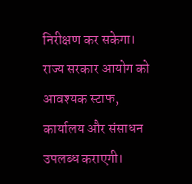निरीक्षण कर सकेगा। राज्य सरकार आयोग को आवश्यक स्टाफ, कार्यालय और संसाधन उपलब्ध कराएगी।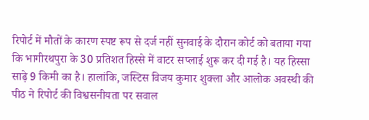रिपोर्ट में मौतों के कारण स्पष्ट रूप से दर्ज नहीं सुनवाई के दौरान कोर्ट को बताया गया कि भागीरथपुरा के 30 प्रतिशत हिस्से में वाटर सप्लाई शुरू कर दी गई है। यह हिस्सा साढ़े 9 किमी का है। हालांकि, जस्टिस विजय कुमार शुक्ला और आलोक अवस्थी की पीठ ने रिपोर्ट की विश्वसनीयता पर सवाल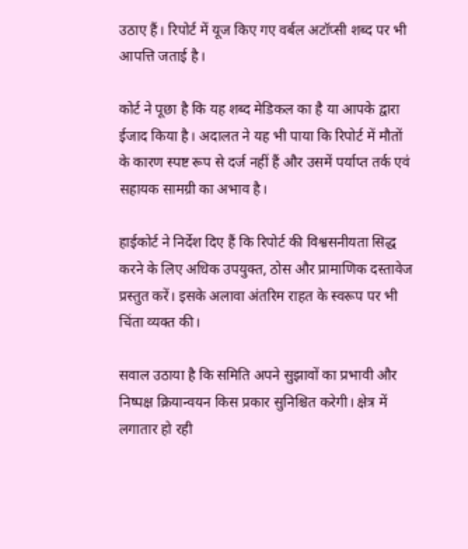उठाए हैं। रिपोर्ट में यूज किए गए वर्बल अटॉप्सी शब्द पर भी आपत्ति जताई है।

कोर्ट ने पूछा है कि यह शब्द मेडिकल का है या आपके द्वारा ईजाद किया है। अदालत ने यह भी पाया कि रिपोर्ट में मौतों के कारण स्पष्ट रूप से दर्ज नहीं हैं और उसमें पर्याप्त तर्क एवं सहायक सामग्री का अभाव है।

हाईकोर्ट ने निर्देश दिए हैं कि रिपोर्ट की विश्वसनीयता सिद्ध करने के लिए अधिक उपयुक्त, ठोस और प्रामाणिक दस्तावेज प्रस्तुत करें। इसके अलावा अंतरिम राहत के स्वरूप पर भी चिंता व्यक्त की।

सवाल उठाया है कि समिति अपने सुझावों का प्रभावी और निष्पक्ष क्रियान्वयन किस प्रकार सुनिश्चित करेगी। क्षेत्र में लगातार हो रही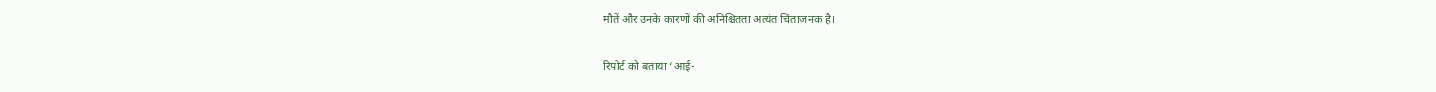मौतें और उनके कारणों की अनिश्चितता अत्यंत चिंताजनक है।

रिपोर्ट को बताया ‘आई-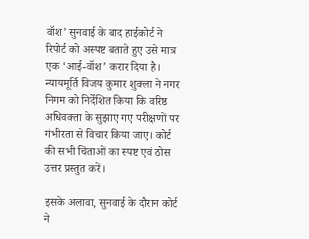वॉश’ सुनवाई के बाद हाईकोर्ट ने रिपोर्ट को अस्पष्ट बताते हुए उसे मात्र एक ‘आई-वॉश’ करार दिया है। न्यायमूर्ति विजय कुमार शुक्ला ने नगर निगम को निर्देशित किया कि वरिष्ठ अधिवक्ता के सुझाए गए परीक्षणों पर गंभीरता से विचार किया जाए। कोर्ट की सभी चिंताओं का स्पष्ट एवं ठोस उत्तर प्रस्तुत करें।

इसके अलावा, सुनवाई के दौरान कोर्ट ने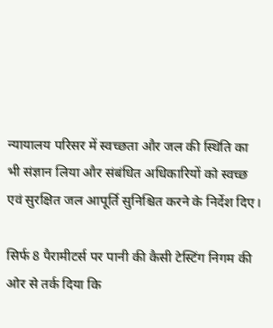न्यायालय परिसर में स्वच्छता और जल की स्थिति का भी संज्ञान लिया और संबंधित अधिकारियों को स्वच्छ एवं सुरक्षित जल आपूर्ति सुनिश्चित करने के निर्देश दिए।

सिर्फ 8 पैरामीटर्स पर पानी की कैसी टेस्टिंग निगम की ओर से तर्क दिया कि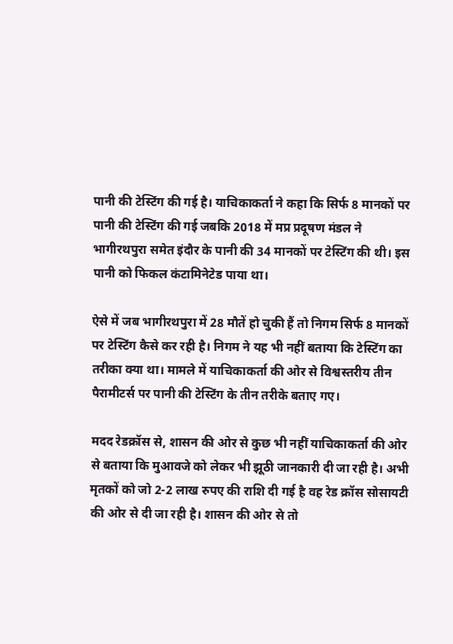पानी की टेस्टिंग की गई है। याचिकाकर्ता ने कहा कि सिर्फ 8 मानकों पर पानी की टेस्टिंग की गई जबकि 2018 में मप्र प्रदूषण मंडल ने भागीरथपुरा समेत इंदौर के पानी की 34 मानकों पर टेस्टिंग की थी। इस पानी को फिकल कंटामिनेटेड पाया था।

ऐसे में जब भागीरथपुरा में 28 मौतें हो चुकी हैं तो निगम सिर्फ 8 मानकों पर टेस्टिंग कैसे कर रही है। निगम ने यह भी नहीं बताया कि टेस्टिंग का तरीका क्या था। मामले में याचिकाकर्ता की ओर से विश्वस्तरीय तीन पैरामीटर्स पर पानी की टेस्टिंग के तीन तरीके बताए गए।

मदद रेडक्रॉस से, शासन की ओर से कुछ भी नहीं याचिकाकर्ता की ओर से बताया कि मुआवजे को लेकर भी झूठी जानकारी दी जा रही है। अभी मृतकों को जो 2-2 लाख रुपए की राशि दी गई है वह रेड क्रॉस सोसायटी की ओर से दी जा रही है। शासन की ओर से तो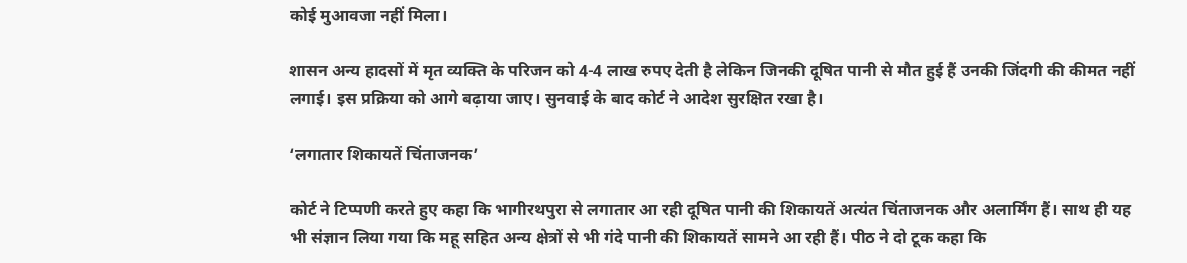कोई मुआवजा नहीं मिला।

शासन अन्य हादसों में मृत व्यक्ति के परिजन को 4-4 लाख रुपए देती है लेकिन जिनकी दूषित पानी से मौत हुई हैं उनकी जिंदगी की कीमत नहीं लगाई। इस प्रक्रिया को आगे बढ़ाया जाए। सुनवाई के बाद कोर्ट ने आदेश सुरक्षित रखा है।

‘लगातार शिकायतें चिंताजनक’

कोर्ट ने टिप्पणी करते हुए कहा कि भागीरथपुरा से लगातार आ रही दूषित पानी की शिकायतें अत्यंत चिंताजनक और अलार्मिंग हैं। साथ ही यह भी संज्ञान लिया गया कि महू सहित अन्य क्षेत्रों से भी गंदे पानी की शिकायतें सामने आ रही हैं। पीठ ने दो टूक कहा कि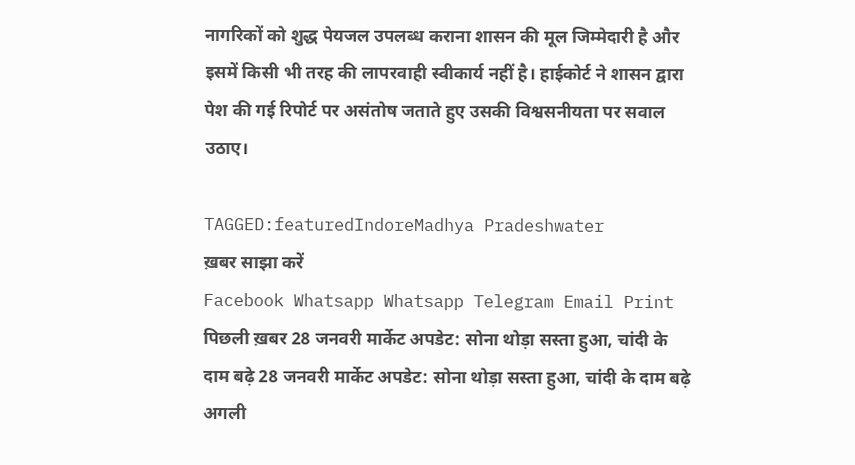नागरिकों को शुद्ध पेयजल उपलब्ध कराना शासन की मूल जिम्मेदारी है और इसमें किसी भी तरह की लापरवाही स्वीकार्य नहीं है। हाईकोर्ट ने शासन द्वारा पेश की गई रिपोर्ट पर असंतोष जताते हुए उसकी विश्वसनीयता पर सवाल उठाए।

TAGGED:featuredIndoreMadhya Pradeshwater
ख़बर साझा करें
Facebook Whatsapp Whatsapp Telegram Email Print
पिछली ख़बर 28 जनवरी मार्केट अपडेट: सोना थोड़ा सस्ता हुआ, चांदी के दाम बढ़े 28 जनवरी मार्केट अपडेट: सोना थोड़ा सस्ता हुआ, चांदी के दाम बढ़े
अगली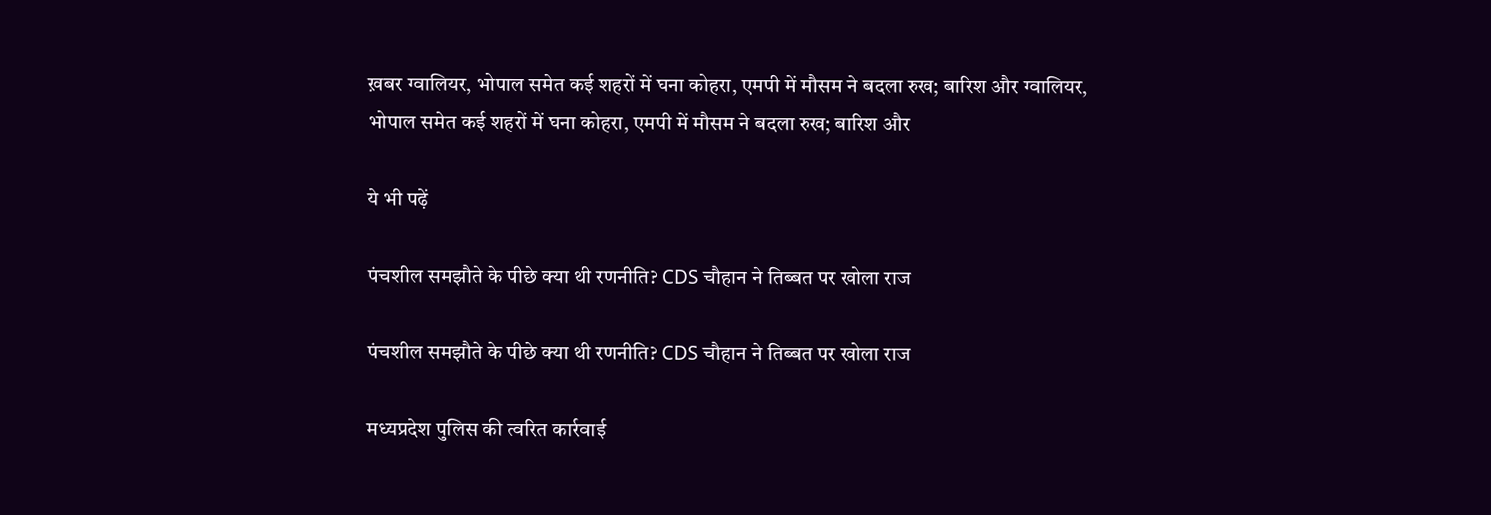ख़बर ग्वालियर, भोपाल समेत कई शहरों में घना कोहरा, एमपी में मौसम ने बदला रुख; बारिश और ग्वालियर, भोपाल समेत कई शहरों में घना कोहरा, एमपी में मौसम ने बदला रुख; बारिश और

ये भी पढ़ें

पंचशील समझौते के पीछे क्या थी रणनीति? CDS चौहान ने तिब्बत पर खोला राज

पंचशील समझौते के पीछे क्या थी रणनीति? CDS चौहान ने तिब्बत पर खोला राज

मध्‍यप्रदेश पुलिस की त्वरित कार्रवाई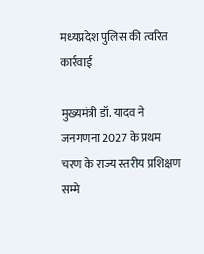मध्‍यप्रदेश पुलिस की त्वरित कार्रवाई

मुख्यमंत्री डॉ. यादव ने जनगणना 2027 के प्रथम चरण के राज्य स्तरीय प्रशिक्षण सम्मे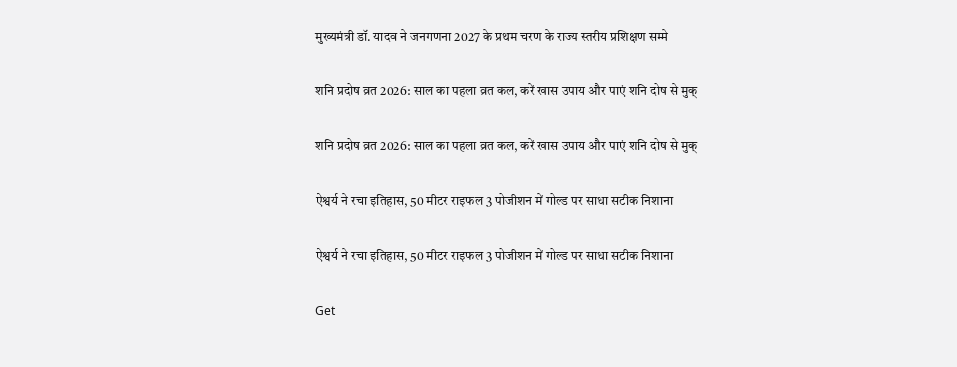मुख्यमंत्री डॉ. यादव ने जनगणना 2027 के प्रथम चरण के राज्य स्तरीय प्रशिक्षण सम्मे

शनि प्रदोष व्रत 2026: साल का पहला व्रत कल, करें खास उपाय और पाएं शनि दोष से मुक्

शनि प्रदोष व्रत 2026: साल का पहला व्रत कल, करें खास उपाय और पाएं शनि दोष से मुक्

ऐश्वर्य ने रचा इतिहास, 50 मीटर राइफल 3 पोजीशन में गोल्ड पर साधा सटीक निशाना

ऐश्वर्य ने रचा इतिहास, 50 मीटर राइफल 3 पोजीशन में गोल्ड पर साधा सटीक निशाना

Get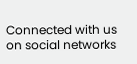Connected with us on social networks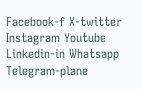Facebook-f X-twitter Instagram Youtube Linkedin-in Whatsapp Telegram-plane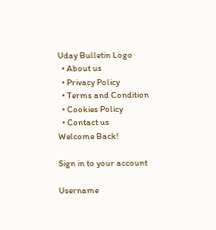Uday Bulletin Logo
  • About us
  • Privacy Policy
  • Terms and Condition
  • Cookies Policy
  • Contact us
Welcome Back!

Sign in to your account

Username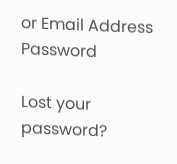or Email Address
Password

Lost your password?